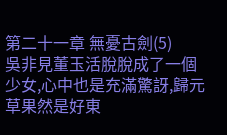第二十一章 無憂古劍(5)
吳非見董玉活脫脫成了一個少女,心中也是充滿驚訝,歸元草果然是好東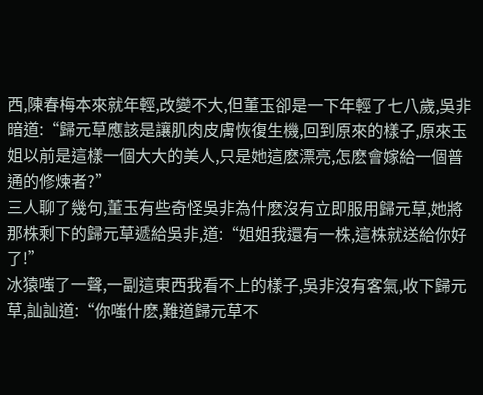西,陳春梅本來就年輕,改變不大,但董玉卻是一下年輕了七八歲,吳非暗道:“歸元草應該是讓肌肉皮膚恢復生機,回到原來的樣子,原來玉姐以前是這樣一個大大的美人,只是她這麽漂亮,怎麽會嫁給一個普通的修煉者?”
三人聊了幾句,董玉有些奇怪吳非為什麽沒有立即服用歸元草,她將那株剩下的歸元草遞給吳非,道:“姐姐我還有一株,這株就送給你好了!”
冰猿嗤了一聲,一副這東西我看不上的樣子,吳非沒有客氣,收下歸元草,訕訕道:“你嗤什麽,難道歸元草不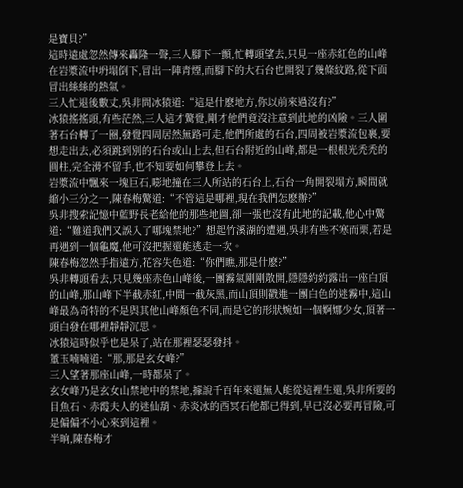是寶貝?”
這時遠處忽然傳來轟隆一聲,三人腳下一顫,忙轉頭望去,只見一座赤紅色的山峰在岩漿流中坍塌倒下,冒出一陣青煙,而腳下的大石台也開裂了幾條紋路,從下面冒出絲絲的熱氣。
三人忙退後數丈,吳非問冰猿道:“這是什麽地方,你以前來過沒有?”
冰猿搖搖頭,有些茫然,三人這才驚覺,剛才他們竟沒注意到此地的凶險。三人圍著石台轉了一圈,發覺四周居然無路可走,他們所處的石台,四周被岩漿流包裹,要想走出去,必須跳到別的石台或山上去,但石台附近的山峰,都是一根根光禿禿的圓柱,完全滑不留手,也不知要如何攀登上去。
岩漿流中飄來一塊巨石,嘭地撞在三人所站的石台上,石台一角開裂塌方,瞬間就縮小三分之一,陳春梅驚道:“不管這是哪裡,現在我們怎麽辦?”
吳非搜索記憶中藍野長老給他的那些地圖,卻一張也沒有此地的記載,他心中驚道:“難道我們又誤入了哪塊禁地?”想起竹溪湖的遭遇,吳非有些不寒而栗,若是再遇到一個龜魔,他可沒把握還能逃走一次。
陳春梅忽然手指遠方,花容失色道:“你們瞧,那是什麽?”
吳非轉頭看去,只見幾座赤色山峰後,一團霧氣剛剛散開,隱隱約約露出一座白頂的山峰,那山峰下半截赤紅,中間一截灰黑,而山頂則戳進一團白色的迷霧中,這山峰最為奇特的不是與其他山峰顏色不同,而是它的形狀婉如一個婀娜少女,頂著一頭白發在哪裡靜靜沉思。
冰猿這時似乎也是呆了,站在那裡瑟瑟發抖。
董玉喃喃道:“那,那是玄女峰?”
三人望著那座山峰,一時都呆了。
玄女峰乃是玄女山禁地中的禁地,據說千百年來還無人能從這裡生還,吳非所要的目魚石、赤霞夫人的迷仙葫、赤炎冰的酉冥石他都已得到,早已沒必要再冒險,可是偏偏不小心來到這裡。
半晌,陳春梅才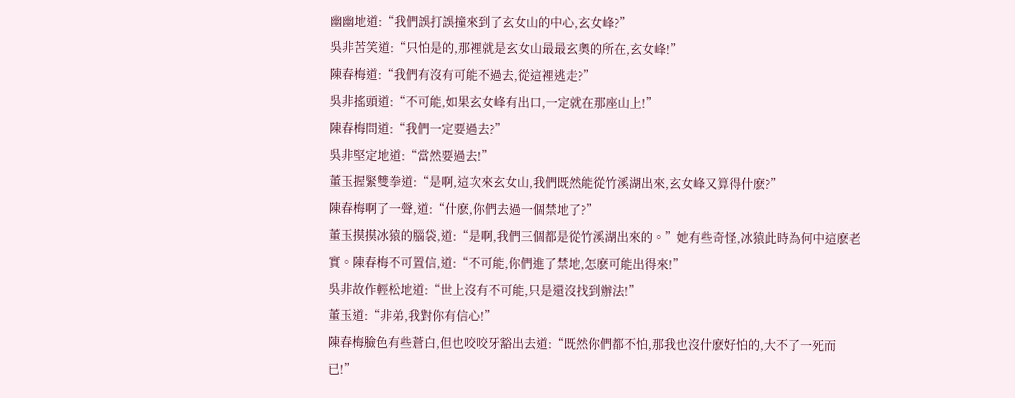幽幽地道:“我們誤打誤撞來到了玄女山的中心,玄女峰?”
吳非苦笑道:“只怕是的,那裡就是玄女山最最玄奧的所在,玄女峰!”
陳春梅道:“我們有沒有可能不過去,從這裡逃走?”
吳非搖頭道:“不可能,如果玄女峰有出口,一定就在那座山上!”
陳春梅問道:“我們一定要過去?”
吳非堅定地道:“當然要過去!”
董玉握緊雙拳道:“是啊,這次來玄女山,我們既然能從竹溪湖出來,玄女峰又算得什麽?”
陳春梅啊了一聲,道:“什麽,你們去過一個禁地了?”
董玉摸摸冰猿的腦袋,道:“是啊,我們三個都是從竹溪湖出來的。”她有些奇怪,冰猿此時為何中這麽老實。陳春梅不可置信,道:“不可能,你們進了禁地,怎麽可能出得來!”
吳非故作輕松地道:“世上沒有不可能,只是還沒找到辦法!”
董玉道:“非弟,我對你有信心!”
陳春梅臉色有些蒼白,但也咬咬牙豁出去道:“既然你們都不怕,那我也沒什麽好怕的,大不了一死而已!”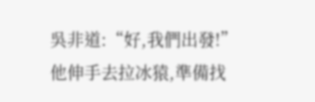吳非道:“好,我們出發!”他伸手去拉冰猿,準備找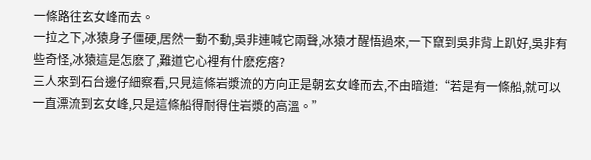一條路往玄女峰而去。
一拉之下,冰猿身子僵硬,居然一動不動,吳非連喊它兩聲,冰猿才醒悟過來,一下竄到吳非背上趴好,吳非有些奇怪,冰猿這是怎麽了,難道它心裡有什麽疙瘩?
三人來到石台邊仔細察看,只見這條岩漿流的方向正是朝玄女峰而去,不由暗道:“若是有一條船,就可以一直漂流到玄女峰,只是這條船得耐得住岩漿的高溫。”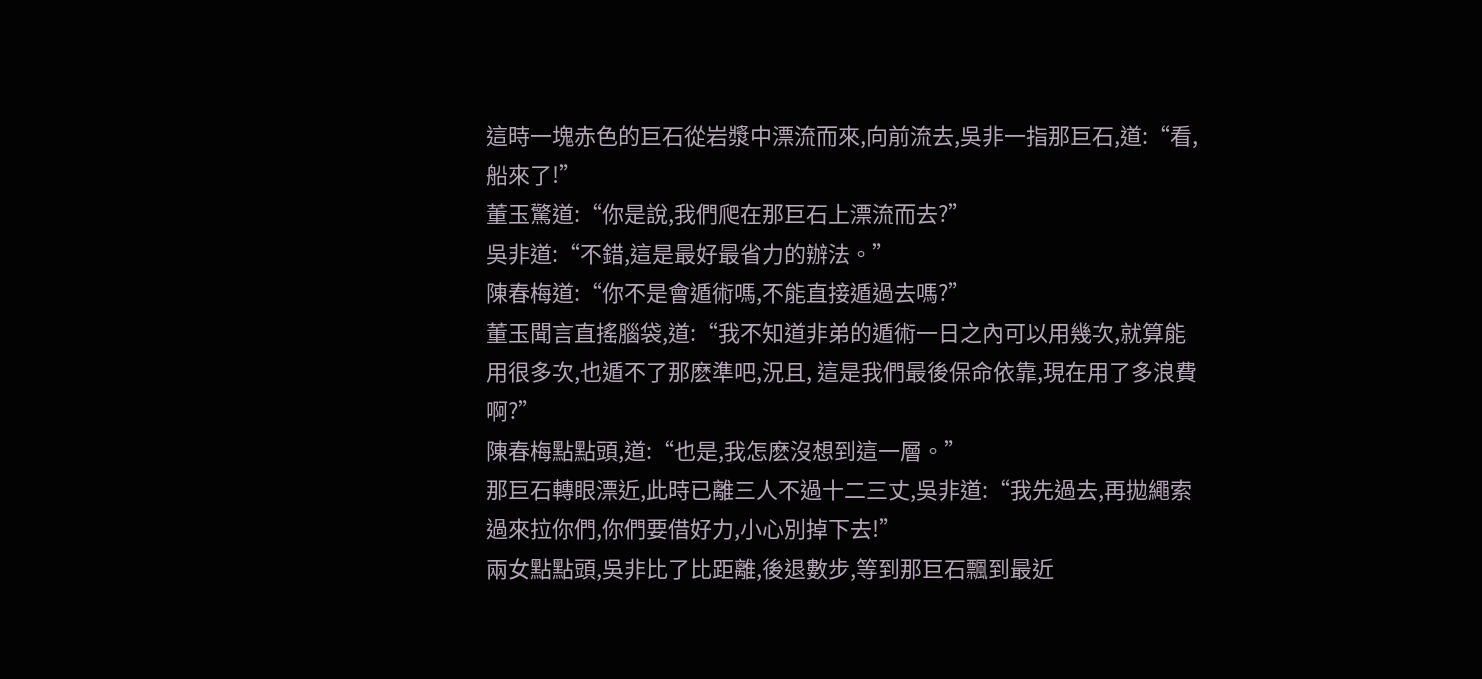這時一塊赤色的巨石從岩漿中漂流而來,向前流去,吳非一指那巨石,道:“看,船來了!”
董玉驚道:“你是說,我們爬在那巨石上漂流而去?”
吳非道:“不錯,這是最好最省力的辦法。”
陳春梅道:“你不是會遁術嗎,不能直接遁過去嗎?”
董玉聞言直搖腦袋,道:“我不知道非弟的遁術一日之內可以用幾次,就算能用很多次,也遁不了那麽準吧,況且, 這是我們最後保命依靠,現在用了多浪費啊?”
陳春梅點點頭,道:“也是,我怎麽沒想到這一層。”
那巨石轉眼漂近,此時已離三人不過十二三丈,吳非道:“我先過去,再拋繩索過來拉你們,你們要借好力,小心別掉下去!”
兩女點點頭,吳非比了比距離,後退數步,等到那巨石飄到最近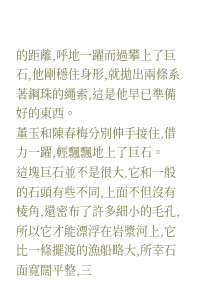的距離,呼地一躍而過攀上了巨石,他剛穩住身形,就拋出兩條系著鋼珠的繩索,這是他早已準備好的東西。
董玉和陳春梅分別伸手接住,借力一躍,輕飄飄地上了巨石。
這塊巨石並不是很大,它和一般的石頭有些不同,上面不但沒有棱角,還密布了許多細小的毛孔,所以它才能漂浮在岩漿河上,它比一條擺渡的漁船略大,所幸石面寬闊平整,三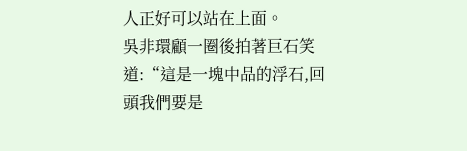人正好可以站在上面。
吳非環顧一圈後拍著巨石笑道:“這是一塊中品的浮石,回頭我們要是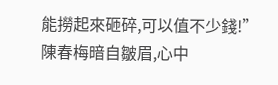能撈起來砸碎,可以值不少錢!”
陳春梅暗自皺眉,心中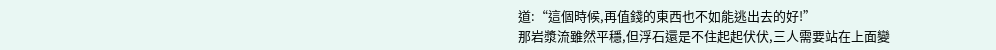道:“這個時候,再值錢的東西也不如能逃出去的好!”
那岩漿流雖然平穩,但浮石還是不住起起伏伏,三人需要站在上面變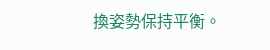換姿勢保持平衡。